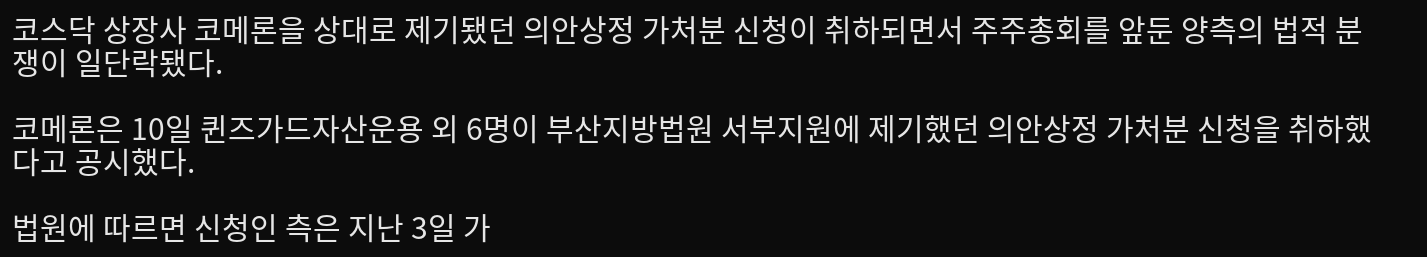코스닥 상장사 코메론을 상대로 제기됐던 의안상정 가처분 신청이 취하되면서 주주총회를 앞둔 양측의 법적 분쟁이 일단락됐다.

코메론은 10일 퀸즈가드자산운용 외 6명이 부산지방법원 서부지원에 제기했던 의안상정 가처분 신청을 취하했다고 공시했다.

법원에 따르면 신청인 측은 지난 3일 가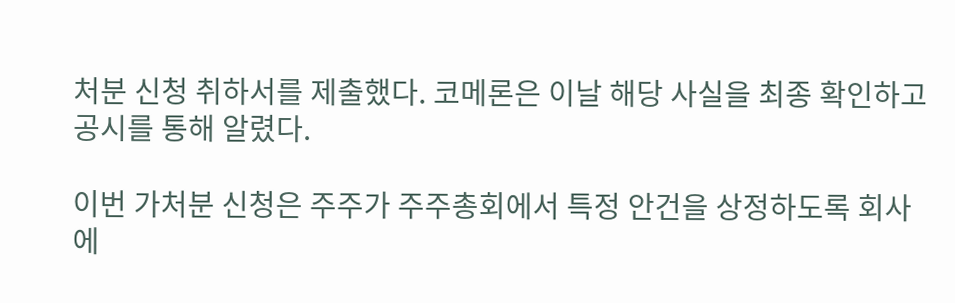처분 신청 취하서를 제출했다. 코메론은 이날 해당 사실을 최종 확인하고 공시를 통해 알렸다.

이번 가처분 신청은 주주가 주주총회에서 특정 안건을 상정하도록 회사에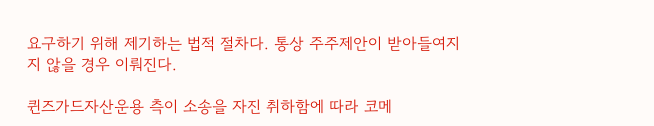요구하기 위해 제기하는 법적 절차다. 통상 주주제안이 받아들여지지 않을 경우 이뤄진다.

퀸즈가드자산운용 측이 소송을 자진 취하함에 따라 코메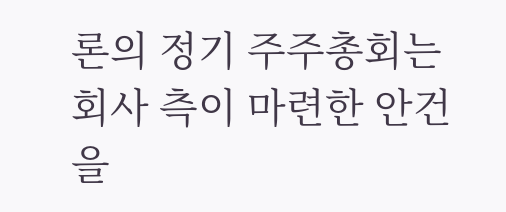론의 정기 주주총회는 회사 측이 마련한 안건을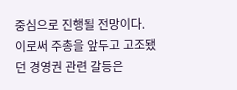중심으로 진행될 전망이다. 이로써 주총을 앞두고 고조됐던 경영권 관련 갈등은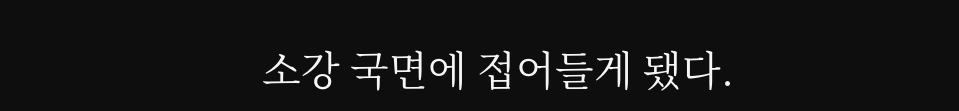소강 국면에 접어들게 됐다.